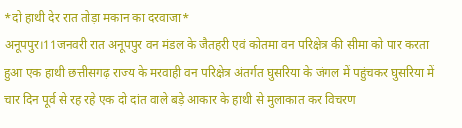*दो हाथी देर रात तोड़ा मकान का दरवाजा*
अनूपपुर।11जनवरी रात अनूपपुर वन मंडल के जैतहरी एवं कोतमा वन परिक्षेत्र की सीमा को पार करता हुआ एक हाथी छत्तीसगढ़ राज्य के मरवाही वन परिक्षेत्र अंतर्गत घुसरिया के जंगल में पहुंचकर घुसरिया में चार दिन पूर्व से रह रहे एक दो दांत वाले बड़े आकार के हाथी से मुलाकात कर विचरण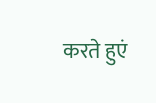करते हुएं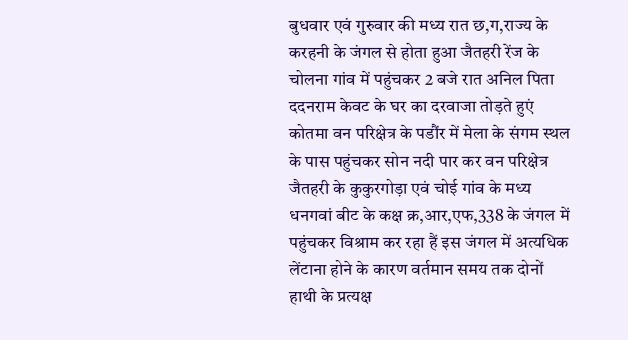बुधवार एवं गुरुवार की मध्य रात छ,ग,राज्य के करहनी के जंगल से होता हुआ जैतहरी रेंज के चोलना गांव में पहुंचकर 2 बजे रात अनिल पिता ददनराम केवट के घर का दरवाजा तोड़ते हुएं कोतमा वन परिक्षेत्र के पडौंर में मेला के संगम स्थल के पास पहुंचकर सोन नदी पार कर वन परिक्षेत्र जैतहरी के कुकुरगोड़ा एवं चोई गांव के मध्य धनगवां बीट के कक्ष क्र,आर,एफ,338 के जंगल में पहुंचकर विश्राम कर रहा हैं इस जंगल में अत्यधिक लेंटाना होने के कारण वर्तमान समय तक दोनों हाथी के प्रत्यक्ष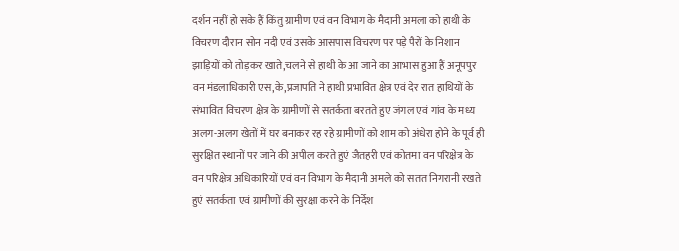दर्शन नहीं हो सके हैं किंतु ग्रामीण एवं वन विभाग के मैदानी अमला को हाथी के विचरण दौरान सोन नदी एवं उसके आसपास विचरण पर पड़े पैरों के निशान झाड़ियों को तोड़कर खाते,चलने से हाथी के आ जाने का आभास हुआ हैं अनूपपुर वन मंडलाधिकारी एस,के,प्रजापति ने हाथी प्रभावित क्षेत्र एवं देर रात हाथियों के संभावित विचरण क्षेत्र के ग्रामीणों से सतर्कता बरतते हुए जंगल एवं गांव के मध्य अलग-अलग खेतों में घर बनाकर रह रहे ग्रामीणों को शाम को अंधेरा होने के पूर्व ही सुरक्षित स्थानों पर जाने की अपील करते हुएं जैतहरी एवं कोतमा वन परिक्षेत्र के वन परिक्षेत्र अधिकारियों एवं वन विभाग के मैदानी अमले को सतत निगरानी रखते हुएं सतर्कता एवं ग्रामीणों की सुरक्षा करने के निर्देश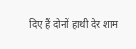दिए हैं दोनों हाथी देर शाम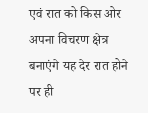एवं रात को किस ओर अपना विचरण क्षेत्र बनाएंगे यह देर रात होने पर ही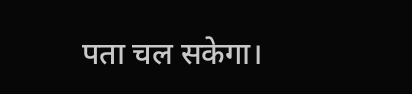पता चल सकेगा।